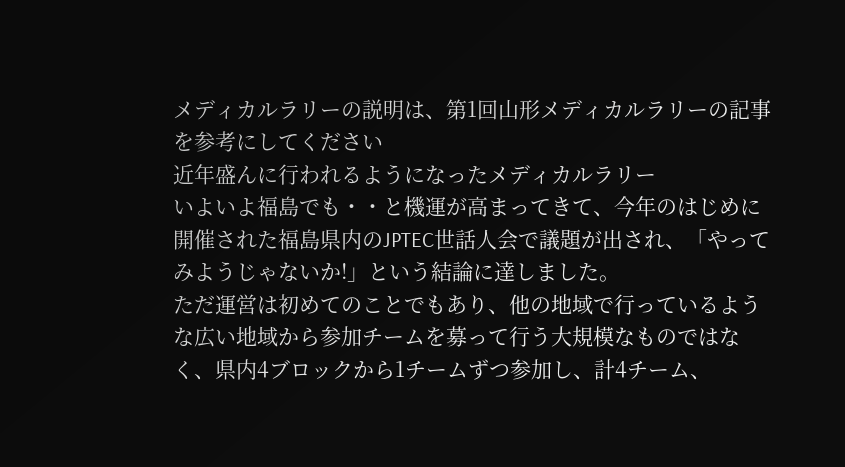メディカルラリーの説明は、第1回山形メディカルラリーの記事を参考にしてください
近年盛んに行われるようになったメディカルラリー
いよいよ福島でも・・と機運が高まってきて、今年のはじめに開催された福島県内のJPTEC世話人会で議題が出され、「やってみようじゃないか!」という結論に達しました。
ただ運営は初めてのことでもあり、他の地域で行っているような広い地域から参加チームを募って行う大規模なものではなく、県内4ブロックから1チームずつ参加し、計4チーム、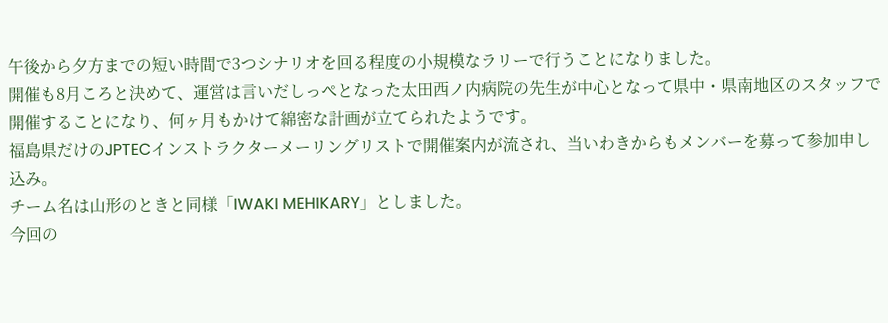午後から夕方までの短い時間で3つシナリオを回る程度の小規模なラリーで行うことになりました。
開催も8月ころと決めて、運営は言いだしっぺとなった太田西ノ内病院の先生が中心となって県中・県南地区のスタッフで開催することになり、何ヶ月もかけて綿密な計画が立てられたようです。
福島県だけのJPTECインストラクターメーリングリストで開催案内が流され、当いわきからもメンバーを募って参加申し込み。
チーム名は山形のときと同様「IWAKI MEHIKARY」としました。
今回の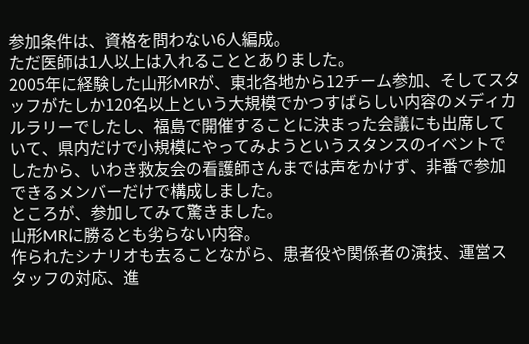参加条件は、資格を問わない6人編成。
ただ医師は1人以上は入れることとありました。
2005年に経験した山形MRが、東北各地から12チーム参加、そしてスタッフがたしか120名以上という大規模でかつすばらしい内容のメディカルラリーでしたし、福島で開催することに決まった会議にも出席していて、県内だけで小規模にやってみようというスタンスのイベントでしたから、いわき救友会の看護師さんまでは声をかけず、非番で参加できるメンバーだけで構成しました。
ところが、参加してみて驚きました。
山形MRに勝るとも劣らない内容。
作られたシナリオも去ることながら、患者役や関係者の演技、運営スタッフの対応、進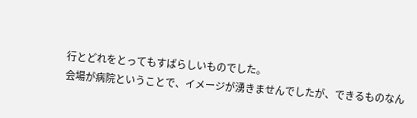行とどれをとってもすばらしいものでした。
会場が病院ということで、イメージが湧きませんでしたが、できるものなん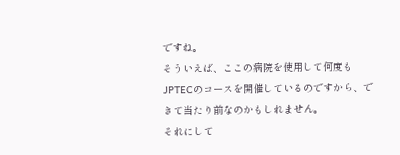ですね。
そういえば、ここの病院を使用して何度もJPTECのコースを開催しているのですから、できて当たり前なのかもしれません。
それにして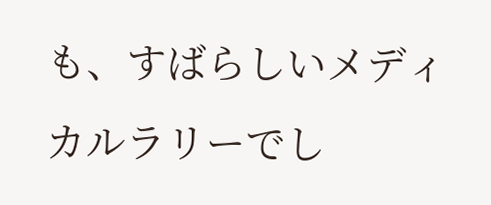も、すばらしいメディカルラリーでし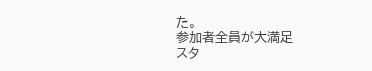た。
参加者全員が大満足
スタ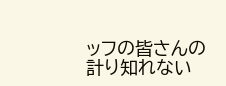ッフの皆さんの計り知れない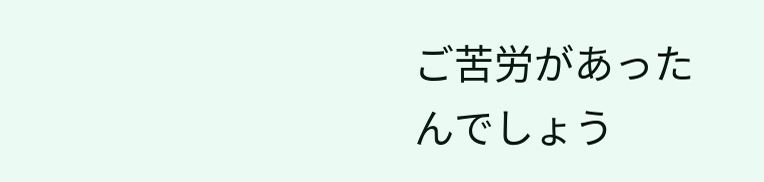ご苦労があったんでしょう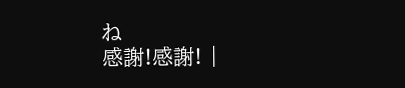ね
感謝!感謝! |